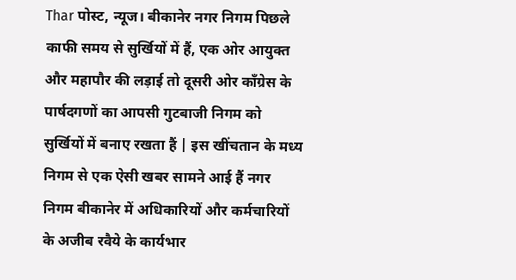Thar पोस्ट, न्यूज। बीकानेर नगर निगम पिछले काफी समय से सुर्खियों में हैं, एक ओर आयुक्त और महापौर की लड़ाई तो दूसरी ओर काँग्रेस के पार्षदगणों का आपसी गुटबाजी निगम को सुर्खियों में बनाए रखता हैं | इस खींचतान के मध्य निगम से एक ऐसी खबर सामने आई हैं नगर निगम बीकानेर में अधिकारियों और कर्मचारियों के अजीब रवैये के कार्यभार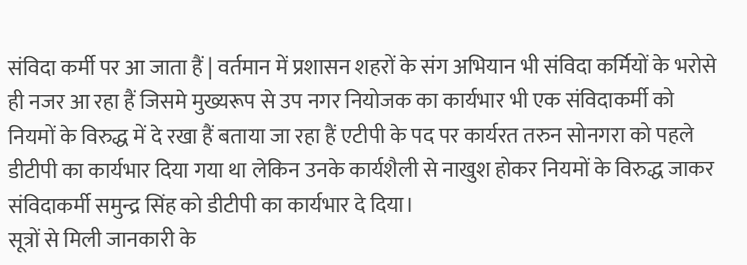संविदा कर्मी पर आ जाता हैं | वर्तमान में प्रशासन शहरों के संग अभियान भी संविदा कर्मियों के भरोसे ही नजर आ रहा हैं जिसमे मुख्यरूप से उप नगर नियोजक का कार्यभार भी एक संविदाकर्मी को नियमों के विरुद्ध में दे रखा हैं बताया जा रहा हैं एटीपी के पद पर कार्यरत तरुन सोनगरा को पहले डीटीपी का कार्यभार दिया गया था लेकिन उनके कार्यशैली से नाखुश होकर नियमों के विरुद्ध जाकर संविदाकर्मी समुन्द्र सिंह को डीटीपी का कार्यभार दे दिया।
सूत्रों से मिली जानकारी के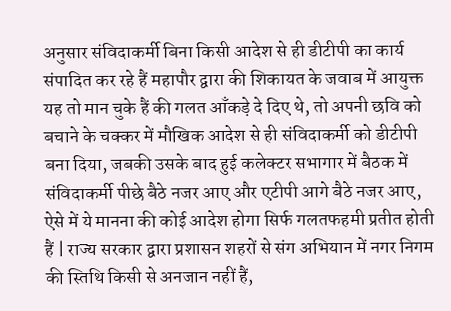अनुसार संविदाकर्मी बिना किसी आदेश से ही डीटीपी का कार्य संपादित कर रहे हैं महापौर द्वारा की शिकायत के जवाब में आयुक्त यह तो मान चुके हैं की गलत आँकड़े दे दिए थे, तो अपनी छवि को बचाने के चक्कर में मौखिक आदेश से ही संविदाकर्मी को डीटीपी बना दिया, जबकी उसके बाद हुई कलेक्टर सभागार में बैठक में संविदाकर्मी पीछे बैठे नजर आए और एटीपी आगे बैठे नजर आए, ऐसे में ये मानना की कोई आदेश होगा सिर्फ गलतफहमी प्रतीत होती हैं | राज्य सरकार द्वारा प्रशासन शहरों से संग अभियान में नगर निगम की स्तिथि किसी से अनजान नहीं हैं,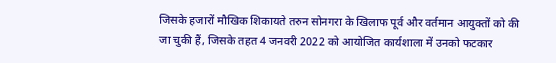जिसके हजारों मौखिक शिकायते तरुन सोनगरा के खिलाफ पूर्व और वर्तमान आयुक्तों को की जा चुकी हैं, जिसके तहत 4 जनवरी 2022 को आयोजित कार्यशाला में उनको फटकार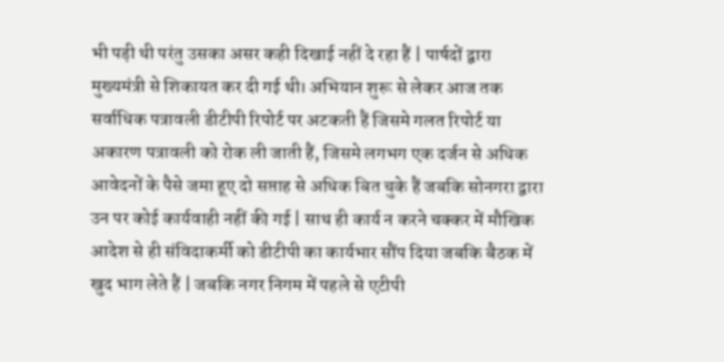भी पड़ी थी परंतु उसका असर कही दिखाई नहीं दे रहा हैं | पार्षदों द्वारा मुख्यमंत्री से शिकायत कर दी गई थी। अभियान शुरू से लेकर आज तक सर्वाधिक पत्रावली डीटीपी रिपोर्ट पर अटकती हैं जिसमे गलत रिपोर्ट या अकारण पत्रावली को रोक ली जाती हैं, जिसमे लगभग एक दर्जन से अधिक आवेदनों के पैसे जमा हूए दो सप्ताह से अधिक बित चुके हैं जबकि सोनगरा द्वारा उन पर कोई कार्यवाही नहीं की गई | साथ ही कार्य न करने चक्कर में मौखिक आदेश से ही संविदाकर्मी को डीटीपी का कार्यभार सौंप दिया जबकि बैठक में खुद भाग लेते हैं | जबकि नगर निगम में पहले से एटीपी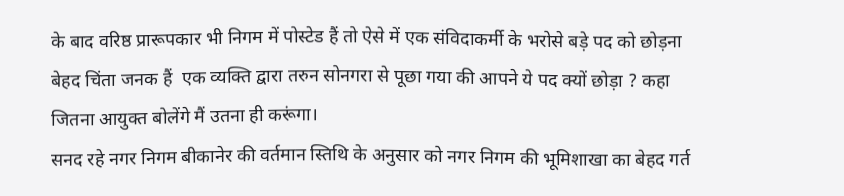के बाद वरिष्ठ प्रारूपकार भी निगम में पोस्टेड हैं तो ऐसे में एक संविदाकर्मी के भरोसे बड़े पद को छोड़ना बेहद चिंता जनक हैं  एक व्यक्ति द्वारा तरुन सोनगरा से पूछा गया की आपने ये पद क्यों छोड़ा ? कहा जितना आयुक्त बोलेंगे मैं उतना ही करूंगा।
सनद रहे नगर निगम बीकानेर की वर्तमान स्तिथि के अनुसार को नगर निगम की भूमिशाखा का बेहद गर्त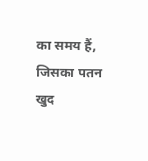का समय हैं, जिसका पतन खुद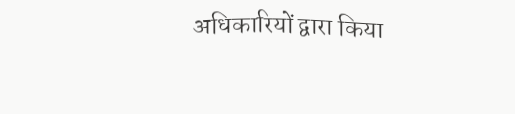अधिकारियों द्वारा किया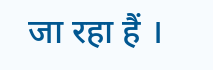जा रहा हैं ।